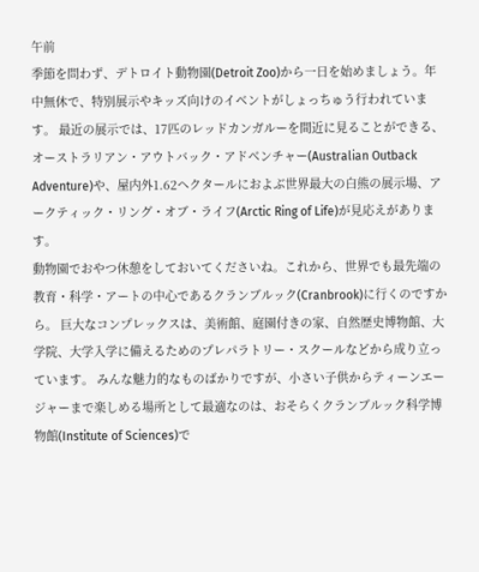午前
季節を問わず、デトロイト動物園(Detroit Zoo)から一日を始めましょう。年中無休で、特別展示やキッズ向けのイベントがしょっちゅう行われています。 最近の展示では、17匹のレッドカンガルーを間近に見ることができる、オーストラリアン・アウトバック・アドベンチャー(Australian Outback Adventure)や、屋内外1.62ヘクタールにおよぶ世界最大の白熊の展示場、アークティック・リング・オブ・ライフ(Arctic Ring of Life)が見応えがあります。
動物園でおやつ休憩をしておいてくださいね。これから、世界でも最先端の教育・科学・アートの中心であるクランブルック(Cranbrook)に行くのですから。 巨大なコンプレックスは、美術館、庭園付きの家、自然歴史博物館、大学院、大学入学に備えるためのプレパラトリー・スクールなどから成り立っています。 みんな魅力的なものばかりですが、小さい子供からティーンエージャーまで楽しめる場所として最適なのは、おそらくクランブルック科学博物館(Institute of Sciences)で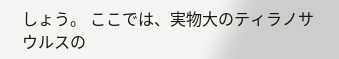しょう。 ここでは、実物大のティラノサウルスの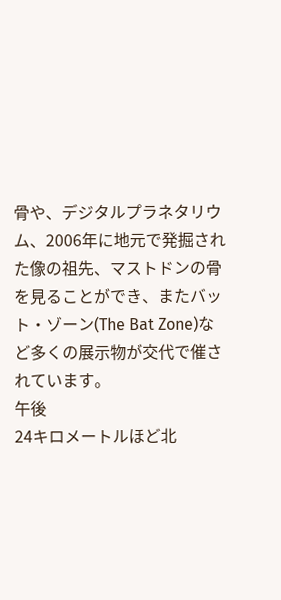骨や、デジタルプラネタリウム、2006年に地元で発掘された像の祖先、マストドンの骨を見ることができ、またバット・ゾーン(The Bat Zone)など多くの展示物が交代で催されています。
午後
24キロメートルほど北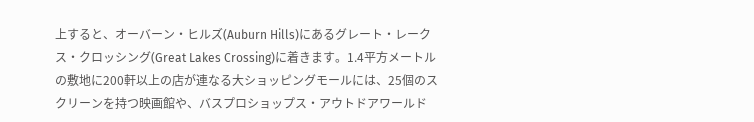上すると、オーバーン・ヒルズ(Auburn Hills)にあるグレート・レークス・クロッシング(Great Lakes Crossing)に着きます。1.4平方メートルの敷地に200軒以上の店が連なる大ショッピングモールには、25個のスクリーンを持つ映画館や、バスプロショップス・アウトドアワールド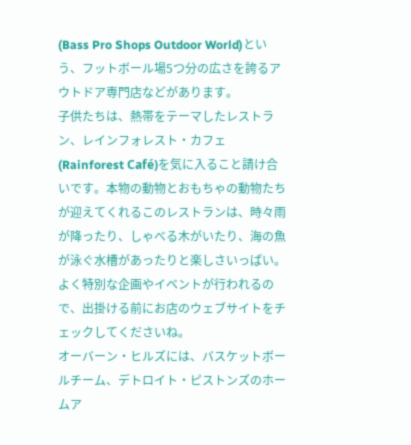(Bass Pro Shops Outdoor World)という、フットボール場5つ分の広さを誇るアウトドア専門店などがあります。
子供たちは、熱帯をテーマしたレストラン、レインフォレスト・カフェ(Rainforest Café)を気に入ること請け合いです。本物の動物とおもちゃの動物たちが迎えてくれるこのレストランは、時々雨が降ったり、しゃべる木がいたり、海の魚が泳ぐ水槽があったりと楽しさいっぱい。 よく特別な企画やイベントが行われるので、出掛ける前にお店のウェブサイトをチェックしてくださいね。
オーバーン・ヒルズには、バスケットボールチーム、デトロイト・ピストンズのホームア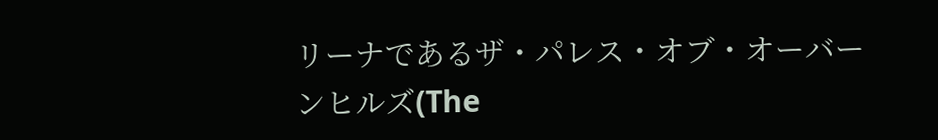リーナであるザ・パレス・オブ・オーバーンヒルズ(The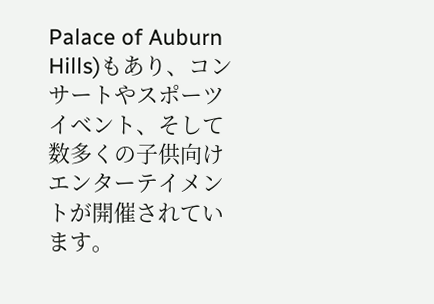Palace of Auburn Hills)もあり、コンサートやスポーツイベント、そして数多くの子供向けエンターテイメントが開催されています。